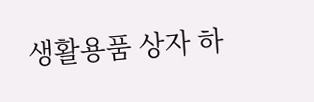생활용품 상자 하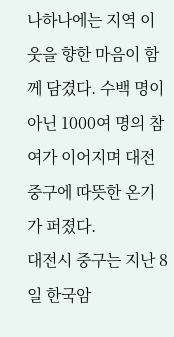나하나에는 지역 이웃을 향한 마음이 함께 담겼다. 수백 명이 아닌 1000여 명의 참여가 이어지며 대전 중구에 따뜻한 온기가 퍼졌다.
대전시 중구는 지난 8일 한국암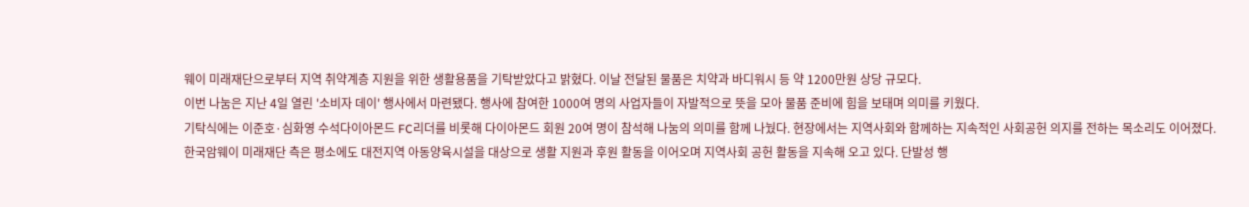웨이 미래재단으로부터 지역 취약계층 지원을 위한 생활용품을 기탁받았다고 밝혔다. 이날 전달된 물품은 치약과 바디워시 등 약 1200만원 상당 규모다.
이번 나눔은 지난 4일 열린 '소비자 데이' 행사에서 마련됐다. 행사에 참여한 1000여 명의 사업자들이 자발적으로 뜻을 모아 물품 준비에 힘을 보태며 의미를 키웠다.
기탁식에는 이준호·심화영 수석다이아몬드 FC리더를 비롯해 다이아몬드 회원 20여 명이 참석해 나눔의 의미를 함께 나눴다. 현장에서는 지역사회와 함께하는 지속적인 사회공헌 의지를 전하는 목소리도 이어졌다.
한국암웨이 미래재단 측은 평소에도 대전지역 아동양육시설을 대상으로 생활 지원과 후원 활동을 이어오며 지역사회 공헌 활동을 지속해 오고 있다. 단발성 행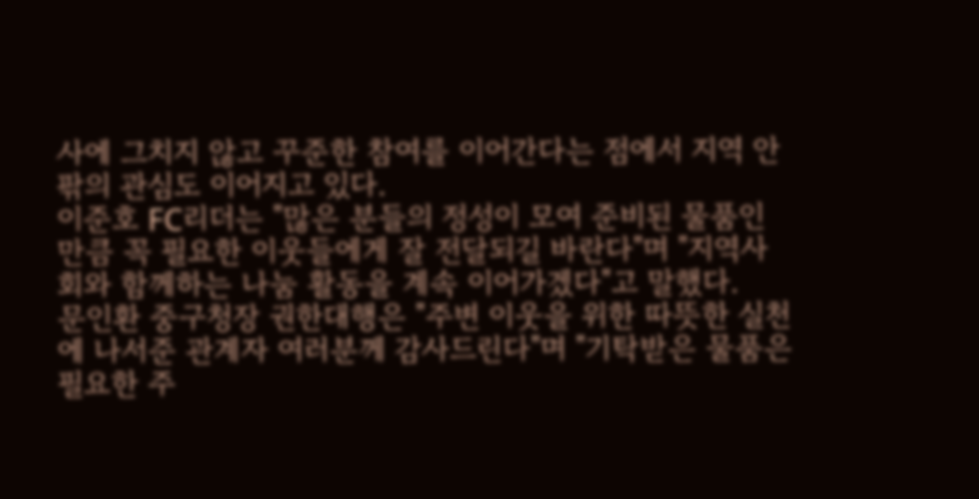사에 그치지 않고 꾸준한 참여를 이어간다는 점에서 지역 안팎의 관심도 이어지고 있다.
이준호 FC리더는 "많은 분들의 정성이 모여 준비된 물품인 만큼 꼭 필요한 이웃들에게 잘 전달되길 바란다"며 "지역사회와 함께하는 나눔 활동을 계속 이어가겠다"고 말했다.
문인환 중구청장 권한대행은 "주변 이웃을 위한 따뜻한 실천에 나서준 관계자 여러분께 감사드린다"며 "기탁받은 물품은 필요한 주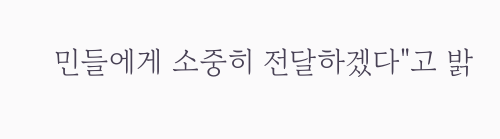민들에게 소중히 전달하겠다"고 밝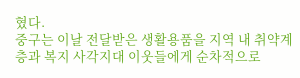혔다.
중구는 이날 전달받은 생활용품을 지역 내 취약계층과 복지 사각지대 이웃들에게 순차적으로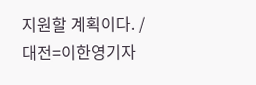지원할 계획이다. /대전=이한영기자